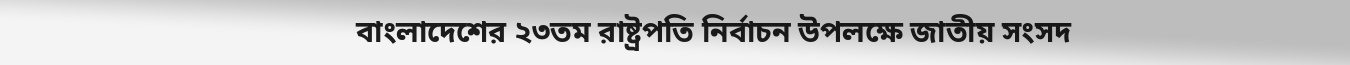বাংলাদেশের ২৩তম রাষ্ট্রপতি নির্বাচন উপলক্ষে জাতীয় সংসদ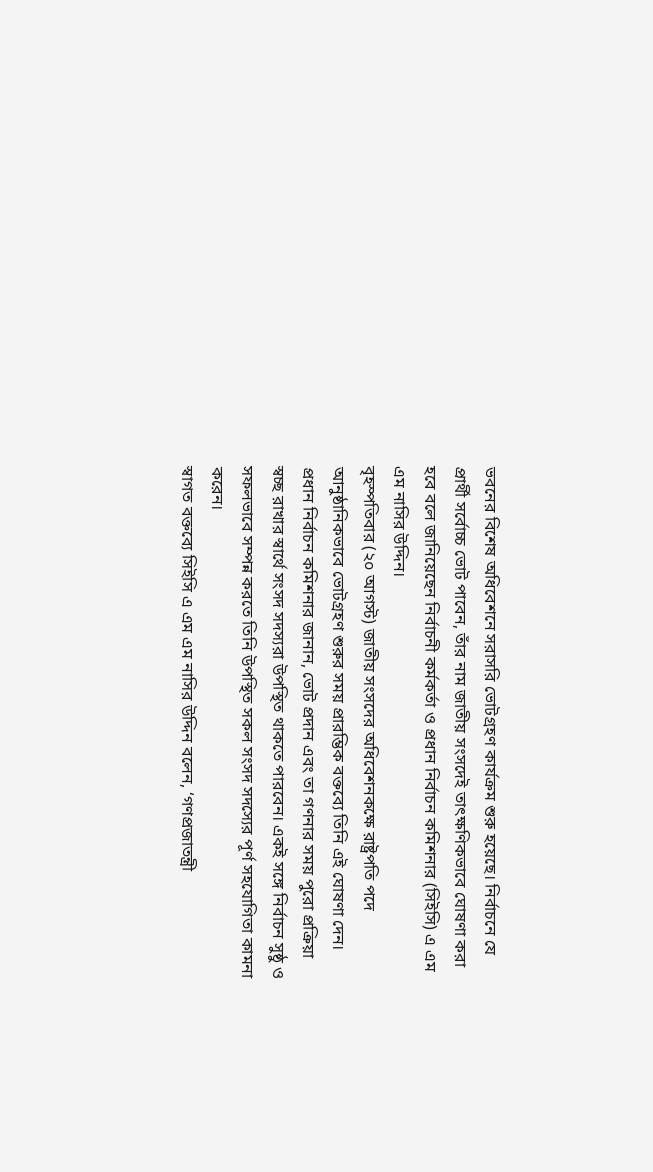ভবনের বিশেষ অধিবেশনে সরাসরি ভোটগ্রহণ কার্যক্রম শুরু হয়েছে। নির্বাচনে যে প্রার্থী সর্বোচ্চ ভোট পাবেন, তাঁর নাম জাতীয় সংসদেই তাৎক্ষণিকভাবে ঘোষণা করা হবে বলে জানিয়েছেন নির্বাচনী কর্মকর্তা ও প্রধান নির্বাচন কমিশনার (সিইসি) এ এম এম নাসির উদ্দিন।
বৃহস্পতিবার (২০ আগস্ট) জাতীয় সংসদের অধিবেশনকক্ষে রাষ্ট্রপতি পদে আনুষ্ঠানিকভাবে ভোটগ্রহণ শুরুর সময় প্রারম্ভিক বক্তব্যে তিনি এই ঘোষণা দেন।
প্রধান নির্বাচন কমিশনার জানান, ভোট প্রদান এবং তা গণনার সময় পুরো প্রক্রিয়া স্বচ্ছ রাখার স্বার্থে সংসদ সদস্যরা উপস্থিত থাকতে পারবেন। একই সঙ্গে নির্বাচন সুষ্ঠু ও সফলভাবে সম্পন্ন করতে তিনি উপস্থিত সকল সংসদ সদস্যের পূর্ণ সহযোগিতা কামনা করেন।
স্বাগত বক্তব্যে সিইসি এ এম এম নাসির উদ্দিন বলেন, ‘গণপ্রজাতন্ত্রী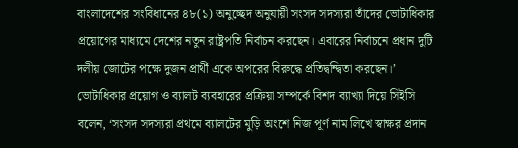বাংলাদেশের সংবিধানের ৪৮(১) অনুচ্ছেদ অনুযায়ী সংসদ সদস্যরা তাঁদের ভোটাধিকার প্রয়োগের মাধ্যমে দেশের নতুন রাষ্ট্রপতি নির্বাচন করছেন। এবারের নির্বাচনে প্রধান দুটি দলীয় জোটের পক্ষে দুজন প্রার্থী একে অপরের বিরুদ্ধে প্রতিদ্বন্দ্বিতা করছেন।’
ভোটাধিকার প্রয়োগ ও ব্যালট ব্যবহারের প্রক্রিয়া সম্পর্কে বিশদ ব্যাখ্যা দিয়ে সিইসি বলেন, ‘সংসদ সদস্যরা প্রথমে ব্যালটের মুড়ি অংশে নিজ পূর্ণ নাম লিখে স্বাক্ষর প্রদান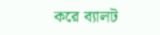করে ব্যালট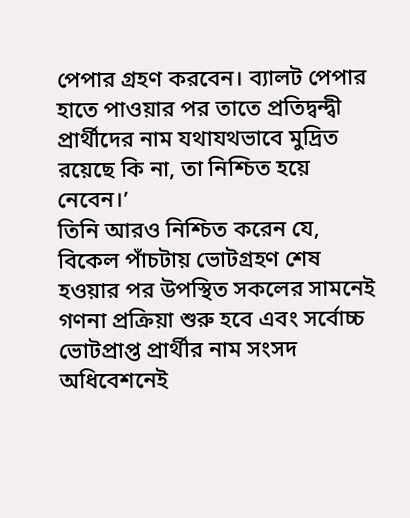পেপার গ্রহণ করবেন। ব্যালট পেপার হাতে পাওয়ার পর তাতে প্রতিদ্বন্দ্বী প্রার্থীদের নাম যথাযথভাবে মুদ্রিত রয়েছে কি না, তা নিশ্চিত হয়ে নেবেন।’
তিনি আরও নিশ্চিত করেন যে, বিকেল পাঁচটায় ভোটগ্রহণ শেষ হওয়ার পর উপস্থিত সকলের সামনেই গণনা প্রক্রিয়া শুরু হবে এবং সর্বোচ্চ ভোটপ্রাপ্ত প্রার্থীর নাম সংসদ অধিবেশনেই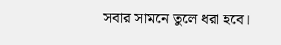সবার সামনে তুলে ধরা হবে।